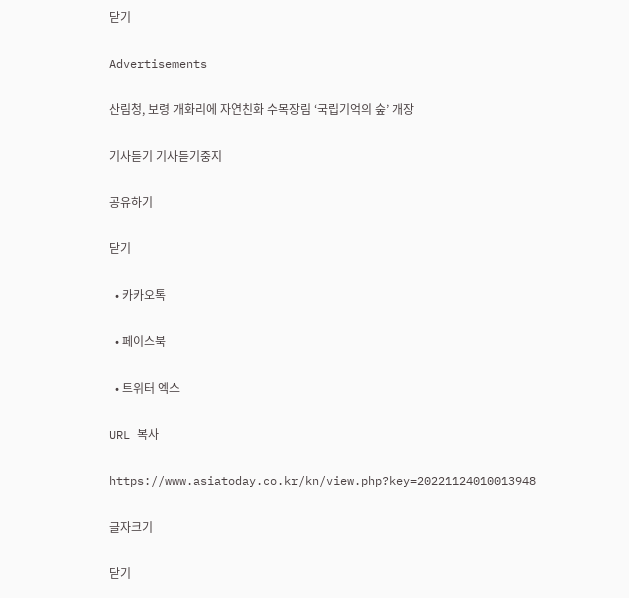닫기

Advertisements

산림청, 보령 개화리에 자연친화 수목장림 ‘국립기억의 숲’ 개장

기사듣기 기사듣기중지

공유하기

닫기

  • 카카오톡

  • 페이스북

  • 트위터 엑스

URL 복사

https://www.asiatoday.co.kr/kn/view.php?key=20221124010013948

글자크기

닫기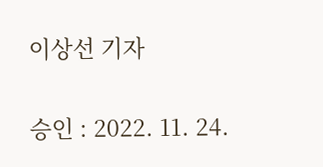이상선 기자

승인 : 2022. 11. 24.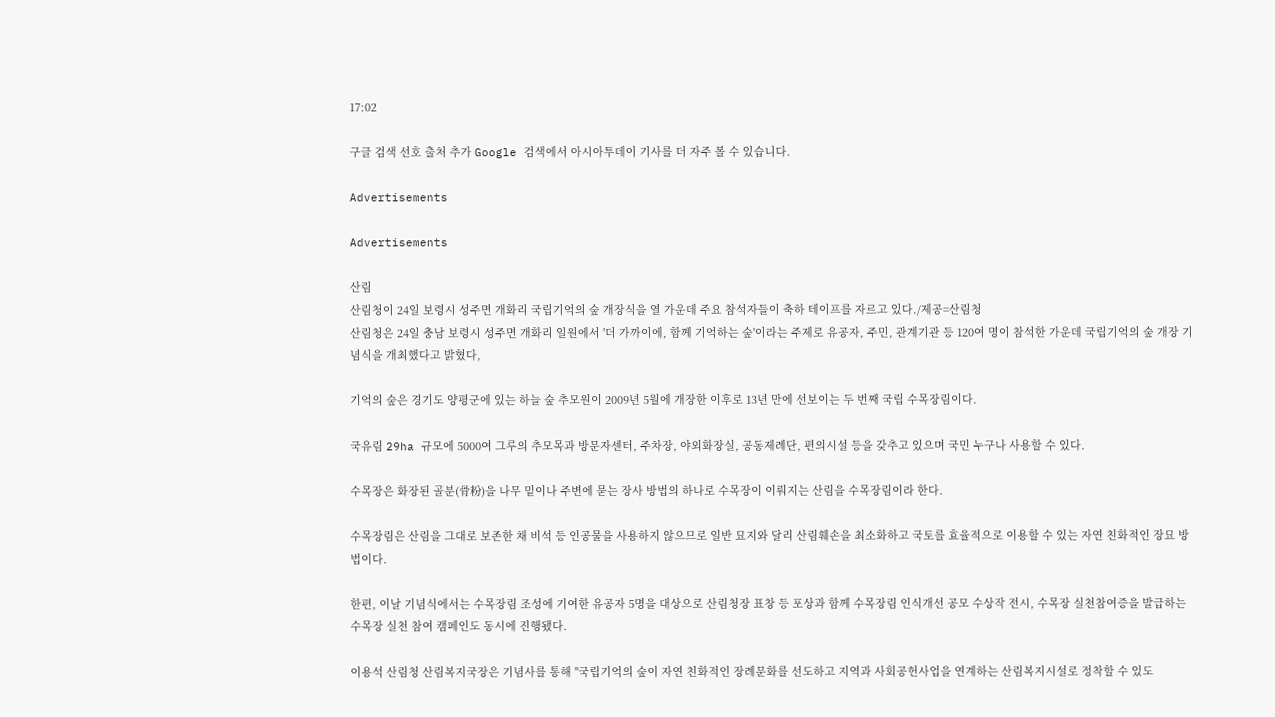17:02

구글 검색 선호 출처 추가 Google 검색에서 아시아투데이 기사를 더 자주 볼 수 있습니다.

Advertisements

Advertisements

산림
산림청이 24일 보령시 성주면 개화리 국립기억의 숲 개장식을 열 가운데 주요 참석자들이 축하 테이프를 자르고 있다./제공=산림청
산림청은 24일 충남 보령시 성주면 개화리 일원에서 '더 가까이에, 함께 기억하는 숲'이라는 주제로 유공자, 주민, 관계기관 등 120여 명이 참석한 가운데 국립기억의 숲 개장 기념식을 개최했다고 밝혔다,

기억의 숲은 경기도 양평군에 있는 하늘 숲 추모원이 2009년 5월에 개장한 이후로 13년 만에 선보이는 두 번째 국립 수목장림이다.

국유림 29ha 규모에 5000여 그루의 추모목과 방문자센터, 주차장, 야외화장실, 공동제례단, 편의시설 등을 갖추고 있으며 국민 누구나 사용할 수 있다.

수목장은 화장된 골분(骨粉)을 나무 밑이나 주변에 묻는 장사 방법의 하나로 수목장이 이뤄지는 산림을 수목장림이라 한다.

수목장림은 산림을 그대로 보존한 채 비석 등 인공물을 사용하지 않으므로 일반 묘지와 달리 산림훼손을 최소화하고 국토를 효율적으로 이용할 수 있는 자연 친화적인 장묘 방법이다.

한편, 이날 기념식에서는 수목장림 조성에 기여한 유공자 5명을 대상으로 산림청장 표창 등 포상과 함께 수목장림 인식개선 공모 수상작 전시, 수목장 실천참여증을 발급하는 수목장 실천 참여 캠페인도 동시에 진행됐다.

이용석 산림청 산림복지국장은 기념사를 통해 "국립기억의 숲이 자연 친화적인 장례문화를 선도하고 지역과 사회공헌사업을 연계하는 산림복지시설로 정착할 수 있도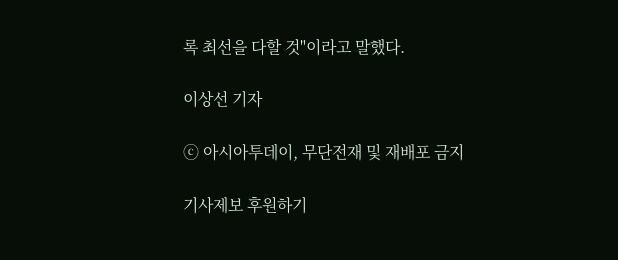록 최선을 다할 것"이라고 말했다.

이상선 기자

ⓒ 아시아투데이, 무단전재 및 재배포 금지

기사제보 후원하기